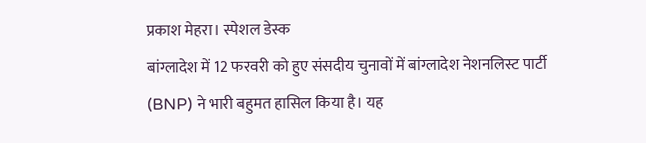प्रकाश मेहरा। स्पेशल डेस्क
बांग्लादेश में 12 फरवरी को हुए संसदीय चुनावों में बांग्लादेश नेशनलिस्ट पार्टी (BNP) ने भारी बहुमत हासिल किया है। यह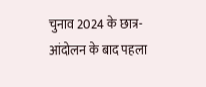चुनाव 2024 के छात्र-आंदोलन के बाद पहला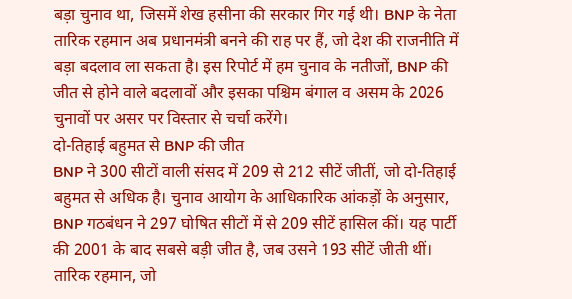बड़ा चुनाव था, जिसमें शेख हसीना की सरकार गिर गई थी। BNP के नेता तारिक रहमान अब प्रधानमंत्री बनने की राह पर हैं, जो देश की राजनीति में बड़ा बदलाव ला सकता है। इस रिपोर्ट में हम चुनाव के नतीजों, BNP की जीत से होने वाले बदलावों और इसका पश्चिम बंगाल व असम के 2026 चुनावों पर असर पर विस्तार से चर्चा करेंगे।
दो-तिहाई बहुमत से BNP की जीत
BNP ने 300 सीटों वाली संसद में 209 से 212 सीटें जीतीं, जो दो-तिहाई बहुमत से अधिक है। चुनाव आयोग के आधिकारिक आंकड़ों के अनुसार, BNP गठबंधन ने 297 घोषित सीटों में से 209 सीटें हासिल कीं। यह पार्टी की 2001 के बाद सबसे बड़ी जीत है, जब उसने 193 सीटें जीती थीं। तारिक रहमान, जो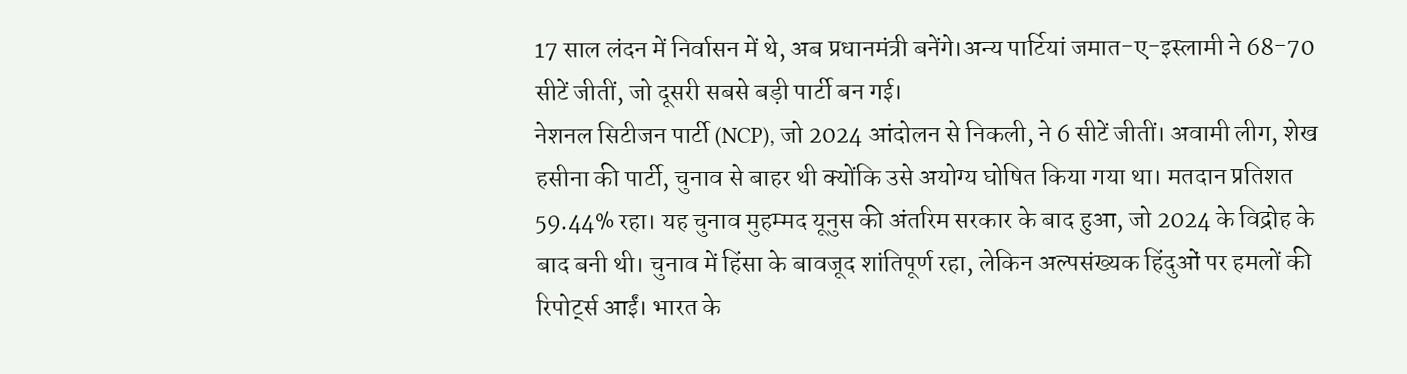17 साल लंदन में निर्वासन में थे, अब प्रधानमंत्री बनेंगे।अन्य पार्टियां जमात-ए-इस्लामी ने 68-70 सीटें जीतीं, जो दूसरी सबसे बड़ी पार्टी बन गई।
नेशनल सिटीजन पार्टी (NCP), जो 2024 आंदोलन से निकली, ने 6 सीटें जीतीं। अवामी लीग, शेख हसीना की पार्टी, चुनाव से बाहर थी क्योंकि उसे अयोग्य घोषित किया गया था। मतदान प्रतिशत 59.44% रहा। यह चुनाव मुहम्मद यूनुस की अंतरिम सरकार के बाद हुआ, जो 2024 के विद्रोह के बाद बनी थी। चुनाव में हिंसा के बावजूद शांतिपूर्ण रहा, लेकिन अल्पसंख्यक हिंदुओं पर हमलों की रिपोर्ट्स आईं। भारत के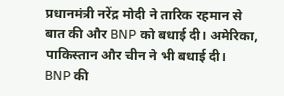प्रधानमंत्री नरेंद्र मोदी ने तारिक रहमान से बात की और BNP को बधाई दी। अमेरिका, पाकिस्तान और चीन ने भी बधाई दी।
BNP की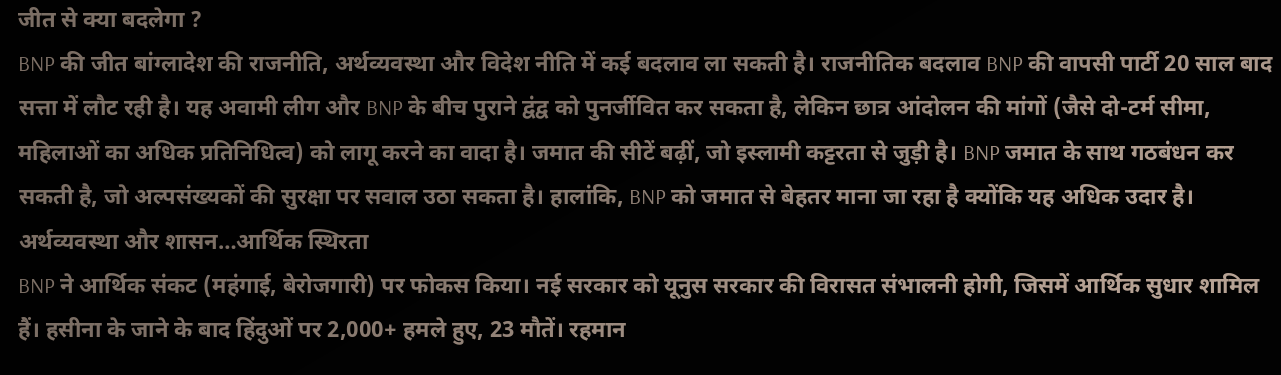जीत से क्या बदलेगा ?
BNP की जीत बांग्लादेश की राजनीति, अर्थव्यवस्था और विदेश नीति में कई बदलाव ला सकती है। राजनीतिक बदलाव BNP की वापसी पार्टी 20 साल बाद सत्ता में लौट रही है। यह अवामी लीग और BNP के बीच पुराने द्वंद्व को पुनर्जीवित कर सकता है, लेकिन छात्र आंदोलन की मांगों (जैसे दो-टर्म सीमा, महिलाओं का अधिक प्रतिनिधित्व) को लागू करने का वादा है। जमात की सीटें बढ़ीं, जो इस्लामी कट्टरता से जुड़ी है। BNP जमात के साथ गठबंधन कर सकती है, जो अल्पसंख्यकों की सुरक्षा पर सवाल उठा सकता है। हालांकि, BNP को जमात से बेहतर माना जा रहा है क्योंकि यह अधिक उदार है।
अर्थव्यवस्था और शासन…आर्थिक स्थिरता
BNP ने आर्थिक संकट (महंगाई, बेरोजगारी) पर फोकस किया। नई सरकार को यूनुस सरकार की विरासत संभालनी होगी, जिसमें आर्थिक सुधार शामिल हैं। हसीना के जाने के बाद हिंदुओं पर 2,000+ हमले हुए, 23 मौतें। रहमान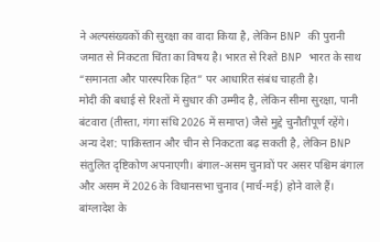ने अल्पसंख्यकों की सुरक्षा का वादा किया है, लेकिन BNP की पुरानी जमात से निकटता चिंता का विषय है। भारत से रिश्ते BNP भारत के साथ “समानता और पारस्परिक हित” पर आधारित संबंध चाहती है।
मोदी की बधाई से रिश्तों में सुधार की उम्मीद है, लेकिन सीमा सुरक्षा, पानी बंटवारा (तीस्ता, गंगा संधि 2026 में समाप्त) जैसे मुद्दे चुनौतीपूर्ण रहेंगे। अन्य देश: पाकिस्तान और चीन से निकटता बढ़ सकती है, लेकिन BNP संतुलित दृष्टिकोण अपनाएगी। बंगाल-असम चुनावों पर असर पश्चिम बंगाल और असम में 2026 के विधानसभा चुनाव (मार्च-मई) होने वाले हैं। बांग्लादेश के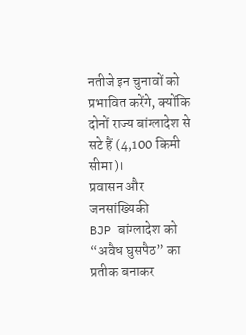नतीजे इन चुनावों को प्रभावित करेंगे, क्योंकि दोनों राज्य बांग्लादेश से सटे हैं (4,100 किमी सीमा)।
प्रवासन और जनसांख्यिकी
BJP बांग्लादेश को “अवैध घुसपैठ” का प्रतीक बनाकर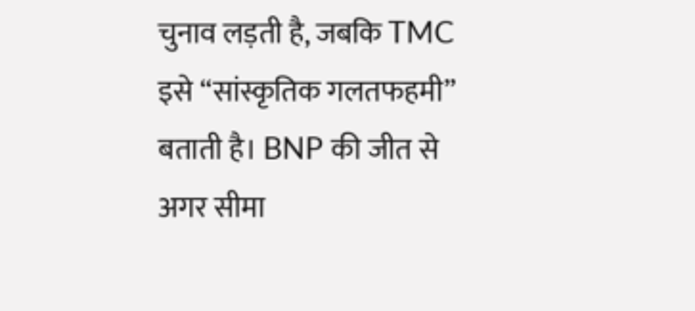चुनाव लड़ती है, जबकि TMC इसे “सांस्कृतिक गलतफहमी” बताती है। BNP की जीत से अगर सीमा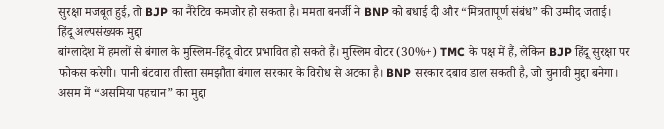सुरक्षा मजबूत हुई, तो BJP का नैरेटिव कमजोर हो सकता है। ममता बनर्जी ने BNP को बधाई दी और “मित्रतापूर्ण संबंध” की उम्मीद जताई।
हिंदू अल्पसंख्यक मुद्दा
बांग्लादेश में हमलों से बंगाल के मुस्लिम-हिंदू वोटर प्रभावित हो सकते हैं। मुस्लिम वोटर (30%+) TMC के पक्ष में हैं, लेकिन BJP हिंदू सुरक्षा पर फोकस करेगी। पानी बंटवारा तीस्ता समझौता बंगाल सरकार के विरोध से अटका है। BNP सरकार दबाव डाल सकती है, जो चुनावी मुद्दा बनेगा।
असम में “असमिया पहचान” का मुद्दा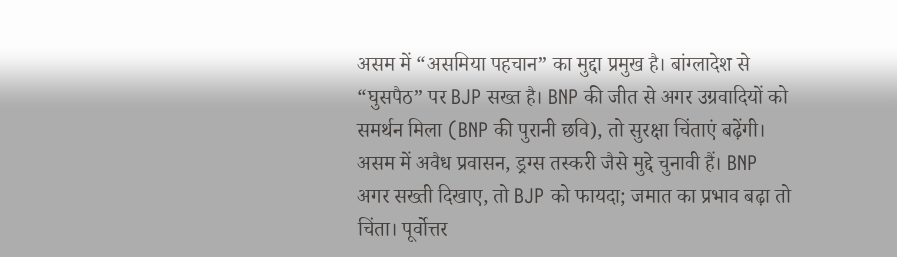असम में “असमिया पहचान” का मुद्दा प्रमुख है। बांग्लादेश से “घुसपैठ” पर BJP सख्त है। BNP की जीत से अगर उग्रवादियों को समर्थन मिला (BNP की पुरानी छवि), तो सुरक्षा चिंताएं बढ़ेंगी। असम में अवैध प्रवासन, ड्रग्स तस्करी जैसे मुद्दे चुनावी हैं। BNP अगर सख्ती दिखाए, तो BJP को फायदा; जमात का प्रभाव बढ़ा तो चिंता। पूर्वोत्तर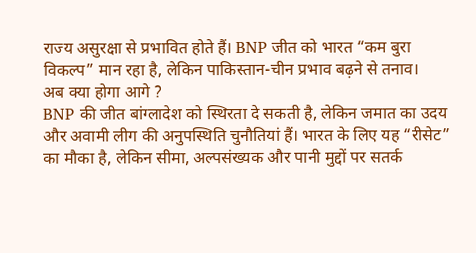राज्य असुरक्षा से प्रभावित होते हैं। BNP जीत को भारत “कम बुरा विकल्प” मान रहा है, लेकिन पाकिस्तान-चीन प्रभाव बढ़ने से तनाव।
अब क्या होगा आगे ?
BNP की जीत बांग्लादेश को स्थिरता दे सकती है, लेकिन जमात का उदय और अवामी लीग की अनुपस्थिति चुनौतियां हैं। भारत के लिए यह “रीसेट” का मौका है, लेकिन सीमा, अल्पसंख्यक और पानी मुद्दों पर सतर्क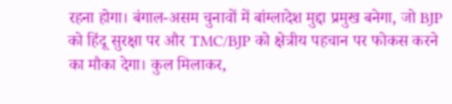रहना होगा। बंगाल-असम चुनावों में बांग्लादेश मुद्दा प्रमुख बनेगा, जो BJP को हिंदू सुरक्षा पर और TMC/BJP को क्षेत्रीय पहचान पर फोकस करने का मौका देगा। कुल मिलाकर,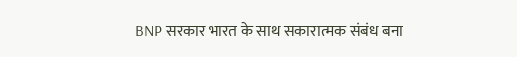BNP सरकार भारत के साथ सकारात्मक संबंध बना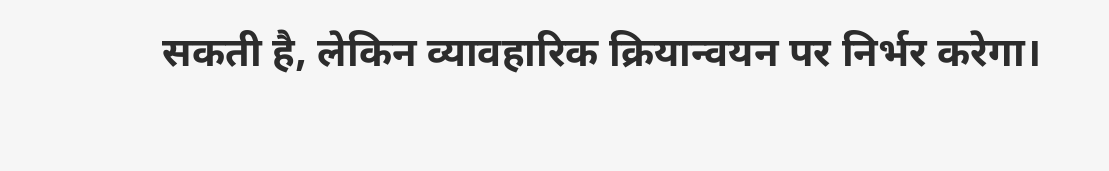सकती है, लेकिन व्यावहारिक क्रियान्वयन पर निर्भर करेगा।